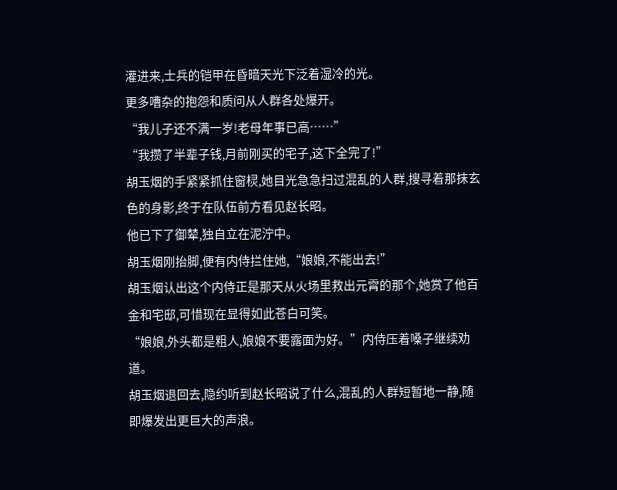灌进来,士兵的铠甲在昏暗天光下泛着湿冷的光。
更多嘈杂的抱怨和质问从人群各处爆开。
“我儿子还不满一岁!老母年事已高……”
“我攒了半辈子钱,月前刚买的宅子,这下全完了!”
胡玉烟的手紧紧抓住窗棂,她目光急急扫过混乱的人群,搜寻着那抹玄色的身影,终于在队伍前方看见赵长昭。
他已下了御辇,独自立在泥泞中。
胡玉烟刚抬脚,便有内侍拦住她,“娘娘,不能出去!”
胡玉烟认出这个内侍正是那天从火场里救出元霄的那个,她赏了他百金和宅邸,可惜现在显得如此苍白可笑。
“娘娘,外头都是粗人,娘娘不要露面为好。”内侍压着嗓子继续劝道。
胡玉烟退回去,隐约听到赵长昭说了什么,混乱的人群短暂地一静,随即爆发出更巨大的声浪。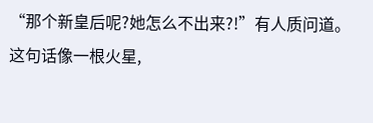“那个新皇后呢?她怎么不出来?!”有人质问道。
这句话像一根火星,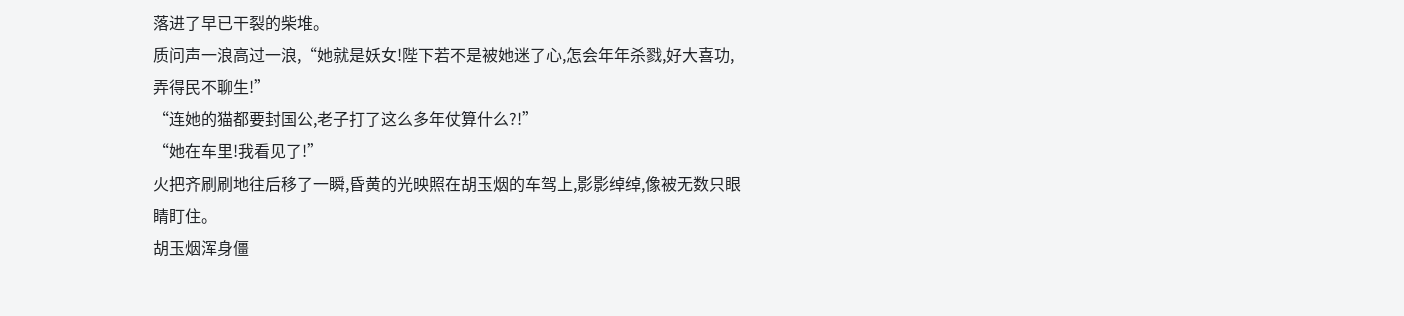落进了早已干裂的柴堆。
质问声一浪高过一浪,“她就是妖女!陛下若不是被她迷了心,怎会年年杀戮,好大喜功,弄得民不聊生!”
“连她的猫都要封国公,老子打了这么多年仗算什么?!”
“她在车里!我看见了!”
火把齐刷刷地往后移了一瞬,昏黄的光映照在胡玉烟的车驾上,影影绰绰,像被无数只眼睛盯住。
胡玉烟浑身僵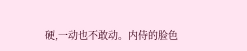硬,一动也不敢动。内侍的脸色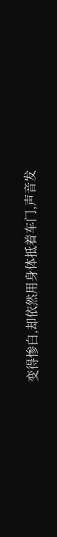变得惨白,却依然用身体抵着车门,声音发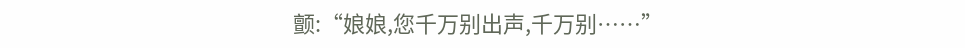颤:“娘娘,您千万别出声,千万别……”